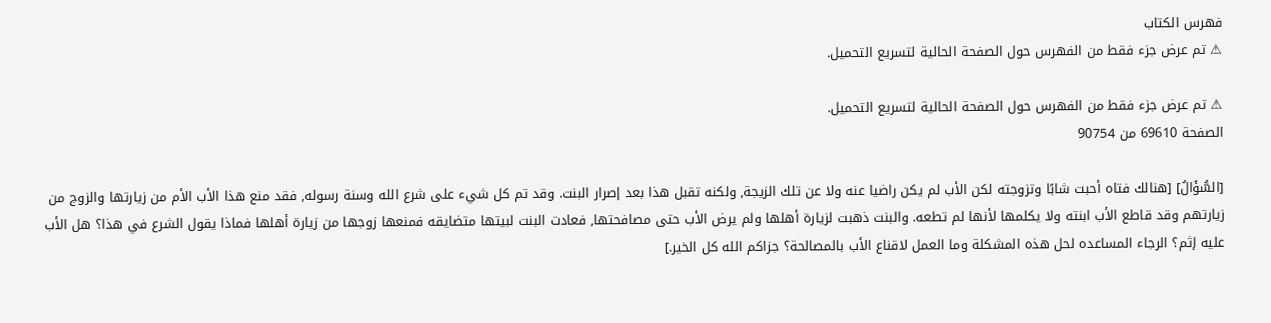فهرس الكتاب
⚠ تم عرض جزء فقط من الفهرس حول الصفحة الحالية لتسريع التحميل.

⚠ تم عرض جزء فقط من الفهرس حول الصفحة الحالية لتسريع التحميل.
الصفحة 69610 من 90754

[السُّؤَالُ] [هنالك فتاه أحبت شابًا وتزوجته لكن الأب لم يكن راضيا عنه ولا عن تلك الزيجة, ولكنه تقبل هذا بعد إصرار البنت. وقد تم كل شيء على شرع الله وسنة رسوله, فقد منع هذا الأب الأم من زيارتها والزوج من زيارتهم وقد قاطع الأب ابنته ولا يكلمها لأنها لم تطعه. والبنت ذهبت لزيارة أهلها ولم يرض الأب حتى مصافحتها, فعادت البنت لبيتها متضايقه فمنعها زوجها من زيارة أهلها فماذا يقول الشرع في هذا؟ هل الأب عليه إثم؟ الرجاء المساعده لحل هذه المشكلة وما العمل لاقناع الأب بالمصالحة؟ جزاكم الله كل الخير.]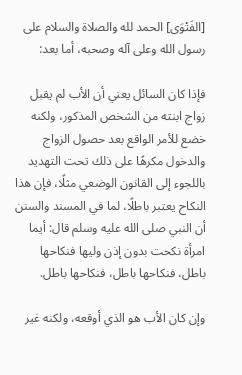[الفَتْوَى] الحمد لله والصلاة والسلام على رسول الله وعلى آله وصحبه، أما بعد:

فإذا كان السائل يعني أن الأب لم يقبل زواج ابنته من الشخص المذكور، ولكنه خضع للأمر الواقع بعد حصول الزواج والدخول مكرهًا على ذلك تحت التهديد باللجوء إلى القانون الوضعي مثلًا، فإن هذا النكاح يعتبر باطلًا، لما في المسند والسنن أن النبي صلى الله عليه وسلم قال: أيما امرأة نكحت بدون إذن وليها فنكاحها باطل، فنكاحها باطل، فنكاحها باطل.

وإن كان الأب هو الذي أوقعه، ولكنه غير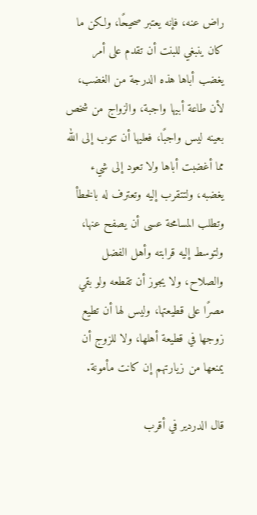راض عنه، فإنه يعتبر صحيحًا، ولكن ما كان ينبغي للبنت أن تقدم على أمر يغضب أباها هذه الدرجة من الغضب، لأن طاعة أبيها واجبة، والزواج من شخص بعينه ليس واجبًا، فعليها أن تتوب إلى الله مما أغضبت أباها ولا تعود إلى شيء يغضبه، ولتتقرب إليه وتعترف له بالخطأ وتطلب المسامحة عسى أن يصفح عنها، ولتوسط إليه قرابته وأهل الفضل والصلاح، ولا يجوز أن تقطعه ولو بقي مصرًا على قطيعتها، وليس لها أن تطيع زوجها في قطيعة أهلها، ولا للزوج أن يمنعها من زيارتهم إن كانت مأمونة.

قال الدردير في أقرب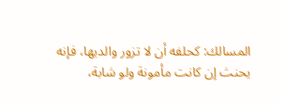المسالك: كحلفه أن لا تزور والديها، فإنه يحنث إن كانت مأمونة ولو شابة،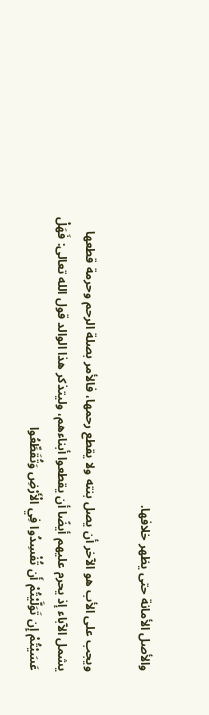والأصل الأمانة حتى يظهر خلافها.

ويجب على الأب هو الآخر أن يصل بنته ولا يقطع رحمها، فالأمر بصلة الرحم وحرمة قطعها يشمل الآباء إذ يحرم عليهم أيضًا أن يقطعوا أبناءهم، وليتذكر هذا الوالد قول الله تعالى: فَهَلْ عَسَيْتُمْ إِن تَوَلَّيْتُمْ أَن تُفْسِدُوا فِي الْأَرْضِ وَتُقَطِّعُوا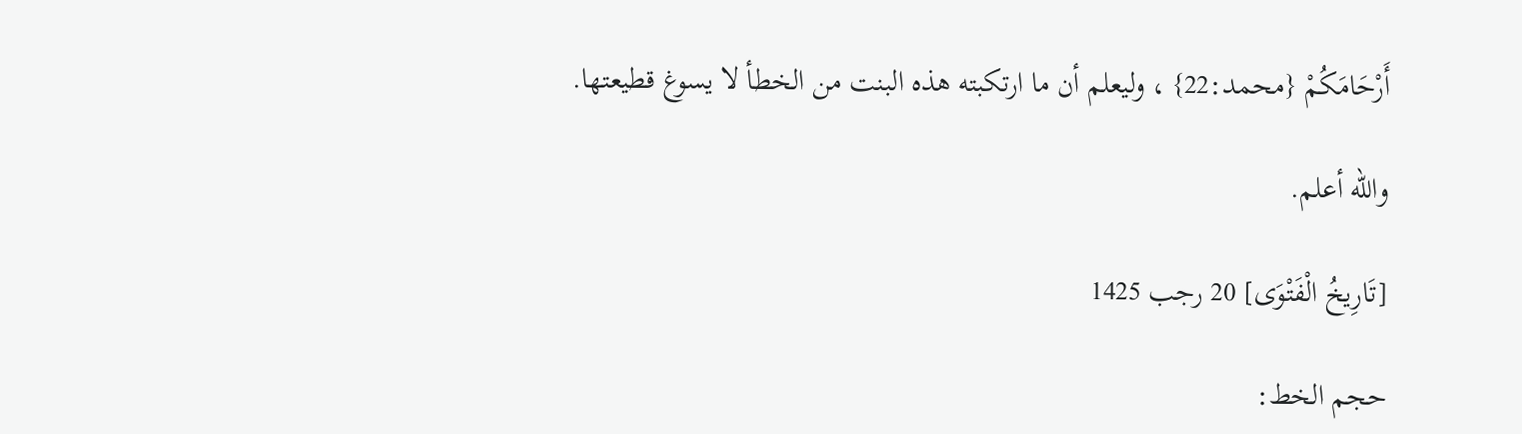أَرْحَامَكُمْ {محمد:22} ، وليعلم أن ما ارتكبته هذه البنت من الخطأ لا يسوغ قطيعتها.

والله أعلم.

[تَارِيخُ الْفَتْوَى] 20 رجب 1425

حجم الخط: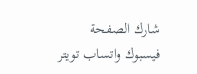شارك الصفحة
فيسبوك واتساب تويتر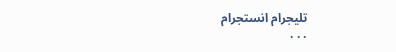تليجرام انستجرام
. . .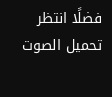فضلًا انتظر تحميل الصوت